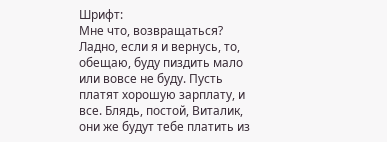Шрифт:
Мне что, возвращаться? Ладно, если я и вернусь, то, обещаю, буду пиздить мало или вовсе не буду. Пусть платят хорошую зарплату, и все. Блядь, постой, Виталик, они же будут тебе платить из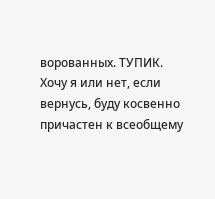ворованных. ТУПИК.
Хочу я или нет, если вернусь, буду косвенно причастен к всеобщему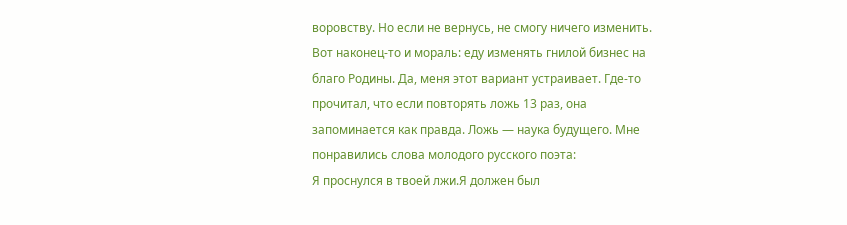воровству. Но если не вернусь, не смогу ничего изменить. Вот наконец-то и мораль: еду изменять гнилой бизнес на благо Родины. Да, меня этот вариант устраивает. Где-то прочитал, что если повторять ложь 13 раз, она запоминается как правда. Ложь — наука будущего. Мне понравились слова молодого русского поэта:
Я проснулся в твоей лжи.Я должен был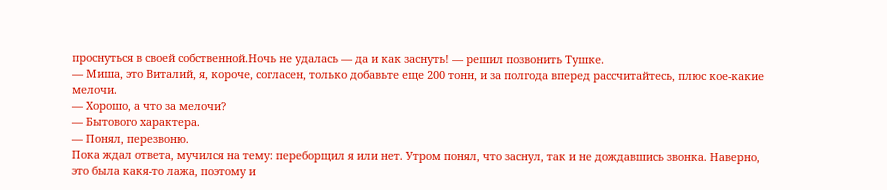проснуться в своей собственной.Ночь не удалась — да и как заснуть! — решил позвонить Тушке.
— Миша, это Виталий, я, короче, согласен, только добавьте еще 200 тонн, и за полгода вперед рассчитайтесь, плюс кое-какие мелочи.
— Хорошо, а что за мелочи?
— Бытового характера.
— Понял, перезвоню.
Пока ждал ответа, мучился на тему: переборщил я или нет. Утром понял, что заснул, так и не дождавшись звонка. Наверно, это была какя-то лажа, поэтому и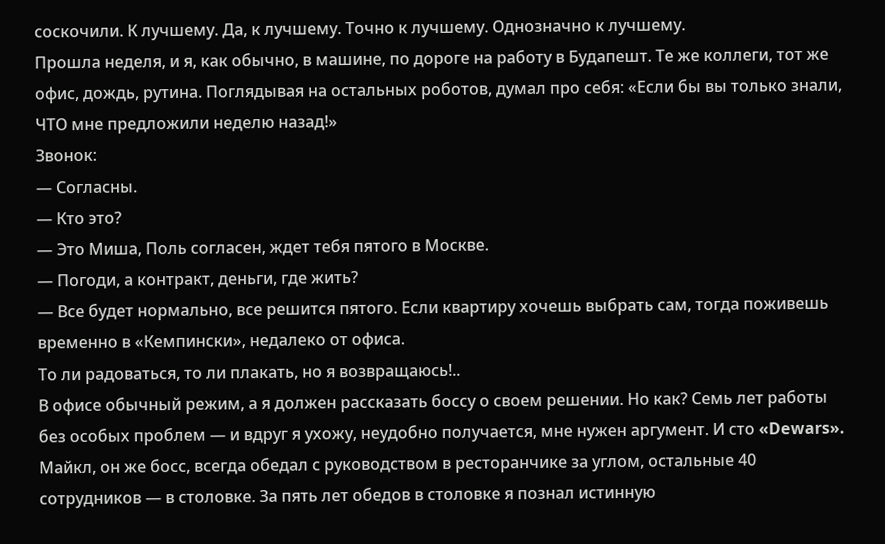соскочили. К лучшему. Да, к лучшему. Точно к лучшему. Однозначно к лучшему.
Прошла неделя, и я, как обычно, в машине, по дороге на работу в Будапешт. Те же коллеги, тот же офис, дождь, рутина. Поглядывая на остальных роботов, думал про себя: «Если бы вы только знали, ЧТО мне предложили неделю назад!»
Звонок:
— Согласны.
— Кто это?
— Это Миша, Поль согласен, ждет тебя пятого в Москве.
— Погоди, а контракт, деньги, где жить?
— Все будет нормально, все решится пятого. Если квартиру хочешь выбрать сам, тогда поживешь временно в «Кемпински», недалеко от офиса.
То ли радоваться, то ли плакать, но я возвращаюсь!..
В офисе обычный режим, а я должен рассказать боссу о своем решении. Но как? Семь лет работы без особых проблем — и вдруг я ухожу, неудобно получается, мне нужен аргумент. И сто «Dewars».
Майкл, он же босс, всегда обедал с руководством в ресторанчике за углом, остальные 40 сотрудников — в столовке. За пять лет обедов в столовке я познал истинную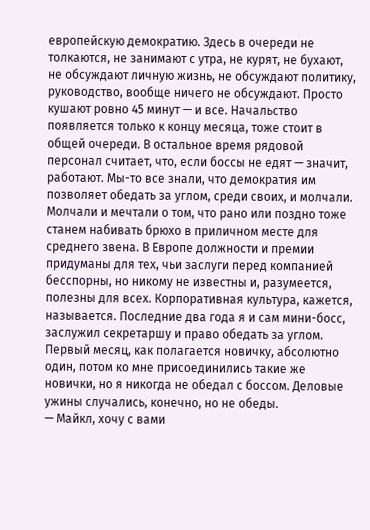европейскую демократию. Здесь в очереди не толкаются, не занимают с утра, не курят, не бухают, не обсуждают личную жизнь, не обсуждают политику, руководство, вообще ничего не обсуждают. Просто кушают ровно 45 минут — и все. Начальство появляется только к концу месяца, тоже стоит в общей очереди. В остальное время рядовой персонал считает, что, если боссы не едят — значит, работают. Мы-то все знали, что демократия им позволяет обедать за углом, среди своих, и молчали. Молчали и мечтали о том, что рано или поздно тоже станем набивать брюхо в приличном месте для среднего звена. В Европе должности и премии придуманы для тех, чьи заслуги перед компанией бесспорны, но никому не известны и, разумеется, полезны для всех. Корпоративная культура, кажется, называется. Последние два года я и сам мини-босс, заслужил секретаршу и право обедать за углом. Первый месяц, как полагается новичку, абсолютно один, потом ко мне присоединились такие же новички, но я никогда не обедал с боссом. Деловые ужины случались, конечно, но не обеды.
— Майкл, хочу с вами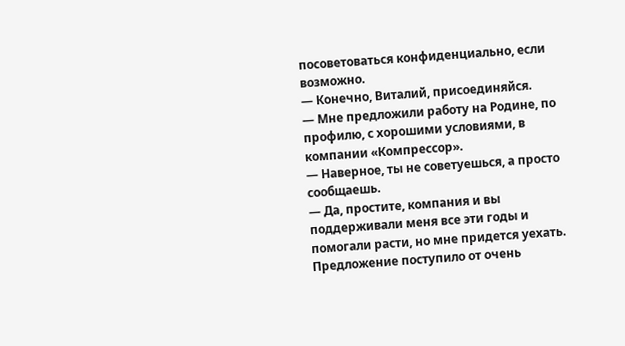посоветоваться конфиденциально, если возможно.
— Конечно, Виталий, присоединяйся.
— Мне предложили работу на Родине, по профилю, с хорошими условиями, в компании «Компрессор».
— Наверное, ты не советуешься, а просто сообщаешь.
— Да, простите, компания и вы поддерживали меня все эти годы и помогали расти, но мне придется уехать. Предложение поступило от очень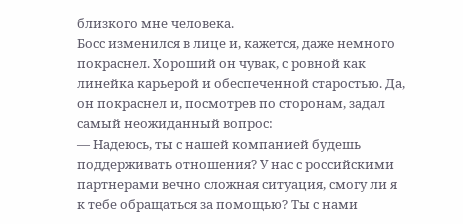близкого мне человека.
Босс изменился в лице и, кажется, даже немного покраснел. Хороший он чувак, с ровной как линейка карьерой и обеспеченной старостью. Да, он покраснел и, посмотрев по сторонам, задал самый неожиданный вопрос:
— Надеюсь, ты с нашей компанией будешь поддерживать отношения? У нас с российскими партнерами вечно сложная ситуация, смогу ли я к тебе обращаться за помощью? Ты с нами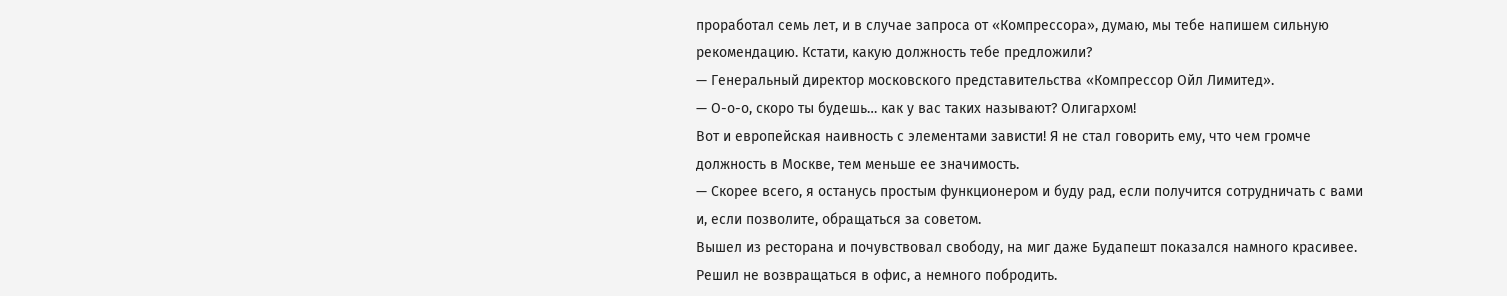проработал семь лет, и в случае запроса от «Компрессора», думаю, мы тебе напишем сильную рекомендацию. Кстати, какую должность тебе предложили?
— Генеральный директор московского представительства «Компрессор Ойл Лимитед».
— О-о-о, скоро ты будешь… как у вас таких называют? Олигархом!
Вот и европейская наивность с элементами зависти! Я не стал говорить ему, что чем громче должность в Москве, тем меньше ее значимость.
— Скорее всего, я останусь простым функционером и буду рад, если получится сотрудничать с вами и, если позволите, обращаться за советом.
Вышел из ресторана и почувствовал свободу, на миг даже Будапешт показался намного красивее. Решил не возвращаться в офис, а немного побродить.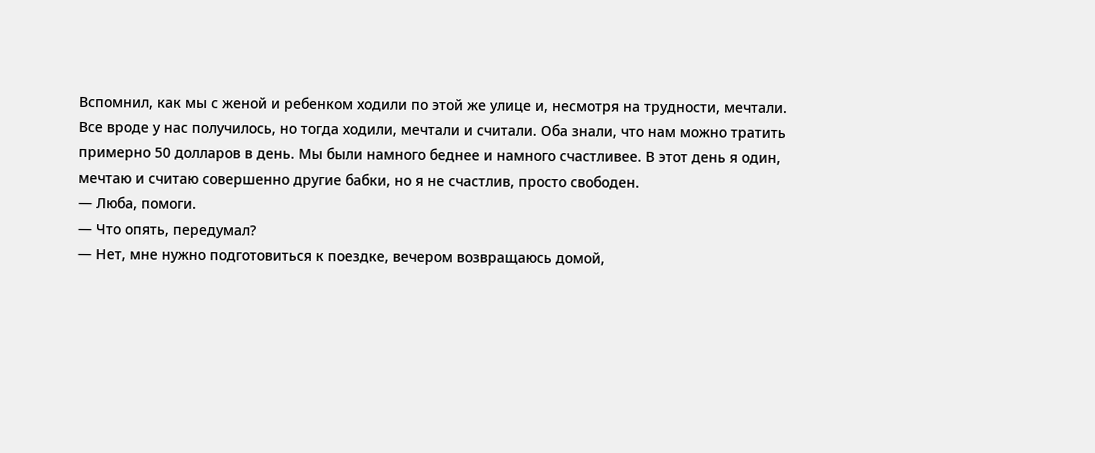Вспомнил, как мы с женой и ребенком ходили по этой же улице и, несмотря на трудности, мечтали. Все вроде у нас получилось, но тогда ходили, мечтали и считали. Оба знали, что нам можно тратить примерно 50 долларов в день. Мы были намного беднее и намного счастливее. В этот день я один, мечтаю и считаю совершенно другие бабки, но я не счастлив, просто свободен.
— Люба, помоги.
— Что опять, передумал?
— Нет, мне нужно подготовиться к поездке, вечером возвращаюсь домой,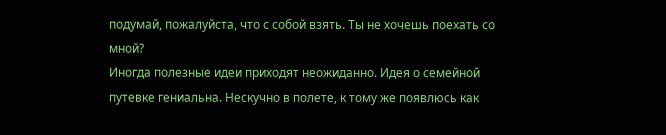подумай, пожалуйста, что с собой взять. Ты не хочешь поехать со мной?
Иногда полезные идеи приходят неожиданно. Идея о семейной путевке гениальна. Нескучно в полете, к тому же появлюсь как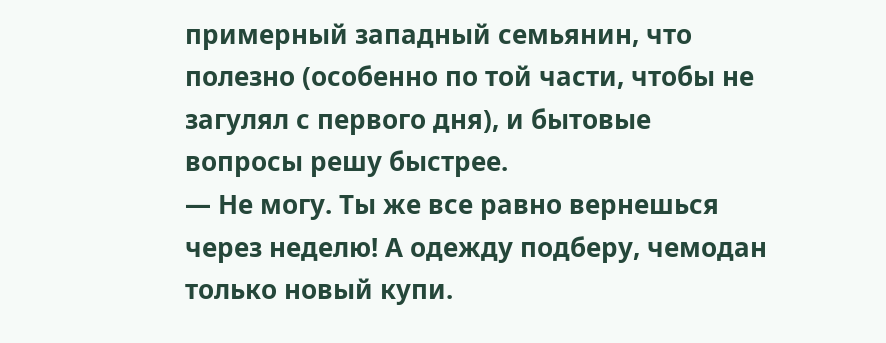примерный западный семьянин, что полезно (особенно по той части, чтобы не загулял с первого дня), и бытовые вопросы решу быстрее.
— Не могу. Ты же все равно вернешься через неделю! А одежду подберу, чемодан только новый купи.